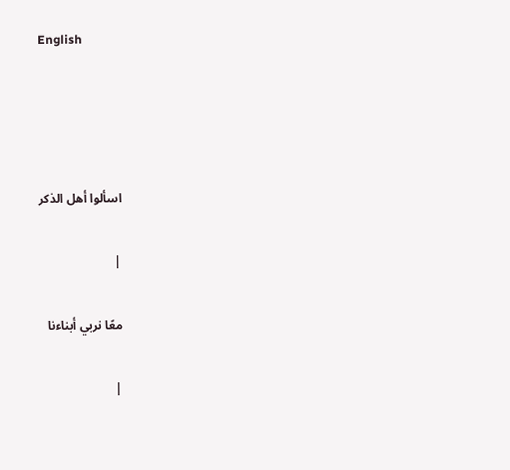English




اسألوا أهل الذكر

|

معًا نربي أبناءنا

|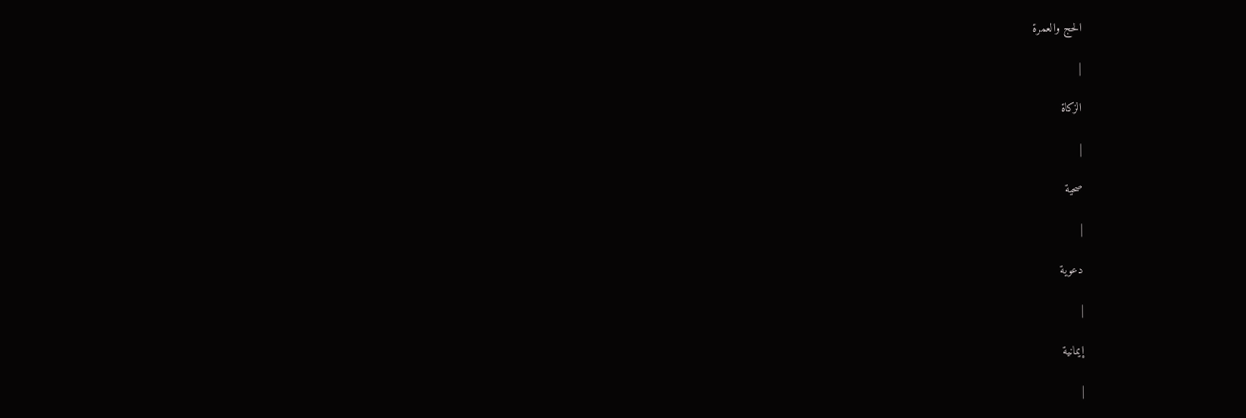الحج والعمرة

|

الزكاة

|

صحية

|

دعوية

|

إيمانية

|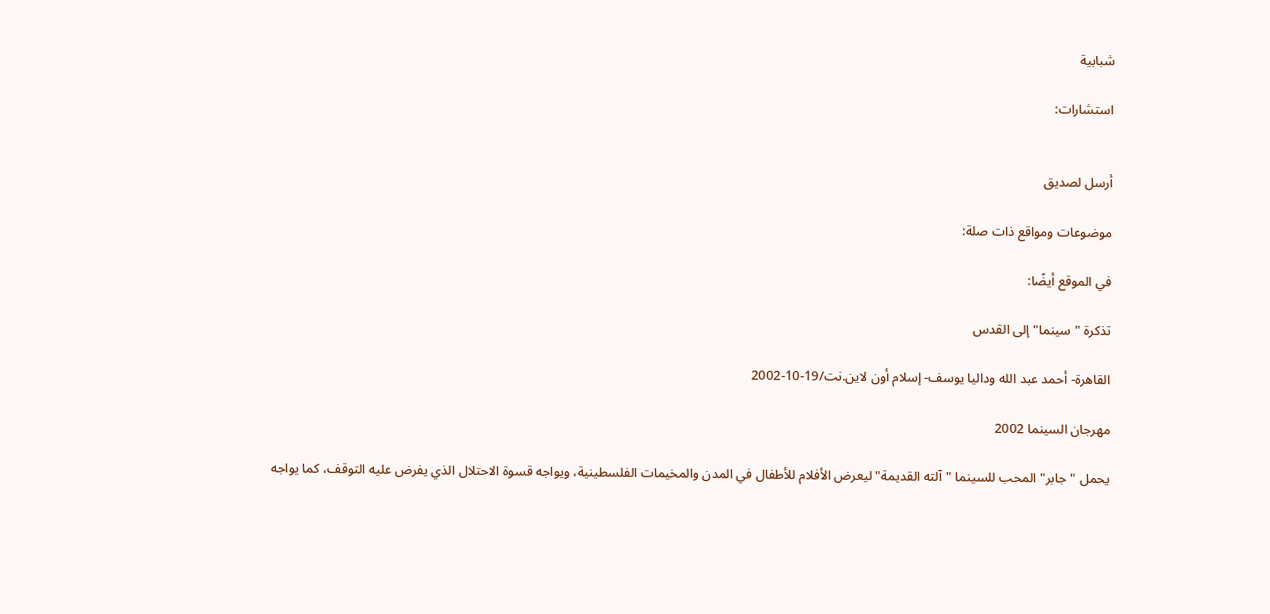شبابية

استشارات:


أرسل لصديق

موضوعات ومواقع ذات صلة:

في الموقع أيضًا:

تذكرة "سينما" إلى القدس

القاهرة- أحمد عبد الله وداليا يوسف- إسلام أون لاين.نت/19-10-2002

مهرجان السينما 2002

يحمل "جابر" المحب للسينما "آلته القديمة" ليعرض الأفلام للأطفال في المدن والمخيمات الفلسطينية، ويواجه قسوة الاحتلال الذي يفرض عليه التوقف، كما يواجه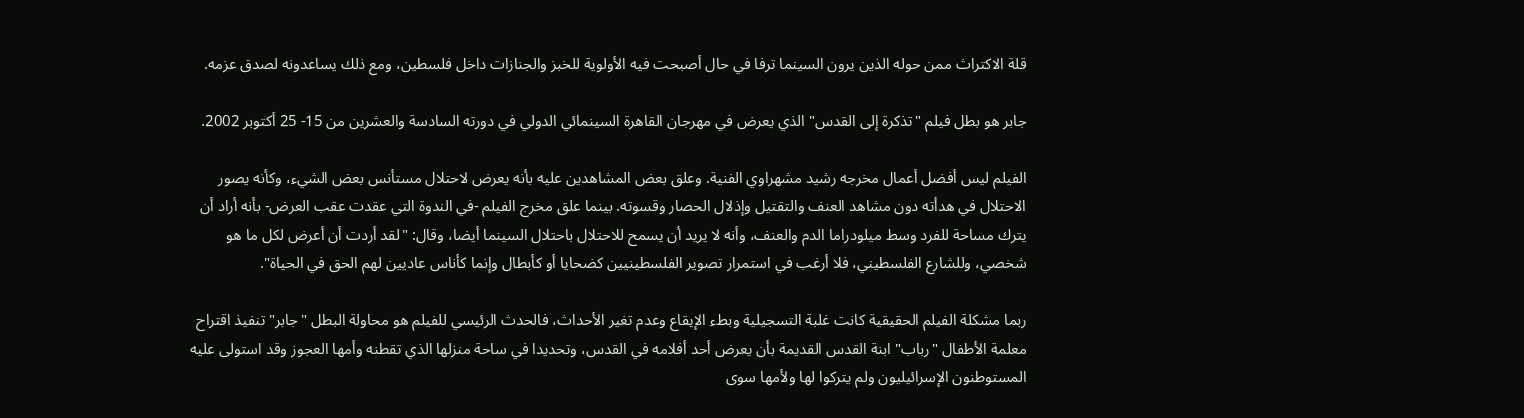قلة الاكتراث ممن حوله الذين يرون السينما ترفا في حال أصبحت فيه الأولوية للخبز والجنازات داخل فلسطين، ومع ذلك يساعدونه لصدق عزمه.

جابر هو بطل فيلم "تذكرة إلى القدس" الذي يعرض في مهرجان القاهرة السينمائي الدولي في دورته السادسة والعشرين من 15- 25 أكتوبر 2002.

الفيلم ليس أفضل أعمال مخرجه رشيد مشهراوي الفنية. وعلق بعض المشاهدين عليه بأنه يعرض لاحتلال مستأنس بعض الشيء، وكأنه يصور الاحتلال في هدأته دون مشاهد العنف والتقتيل وإذلال الحصار وقسوته. بينما علق مخرج الفيلم -في الندوة التي عقدت عقب العرض- بأنه أراد أن يترك مساحة للفرد وسط ميلودراما الدم والعنف، وأنه لا يريد أن يسمح للاحتلال باحتلال السينما أيضا، وقال: "لقد أردت أن أعرض لكل ما هو شخصي، وللشارع الفلسطيني، فلا أرغب في استمرار تصوير الفلسطينيين كضحايا أو كأبطال وإنما كأناس عاديين لهم الحق في الحياة".

ربما مشكلة الفيلم الحقيقية كانت غلبة التسجيلية وبطء الإيقاع وعدم تغير الأحداث، فالحدث الرئيسي للفيلم هو محاولة البطل "جابر" تنفيذ اقتراح معلمة الأطفال "رباب" ابنة القدس القديمة بأن يعرض أحد أفلامه في القدس، وتحديدا في ساحة منزلها الذي تقطنه وأمها العجوز وقد استولى عليه المستوطنون الإسرائيليون ولم يتركوا لها ولأمها سوى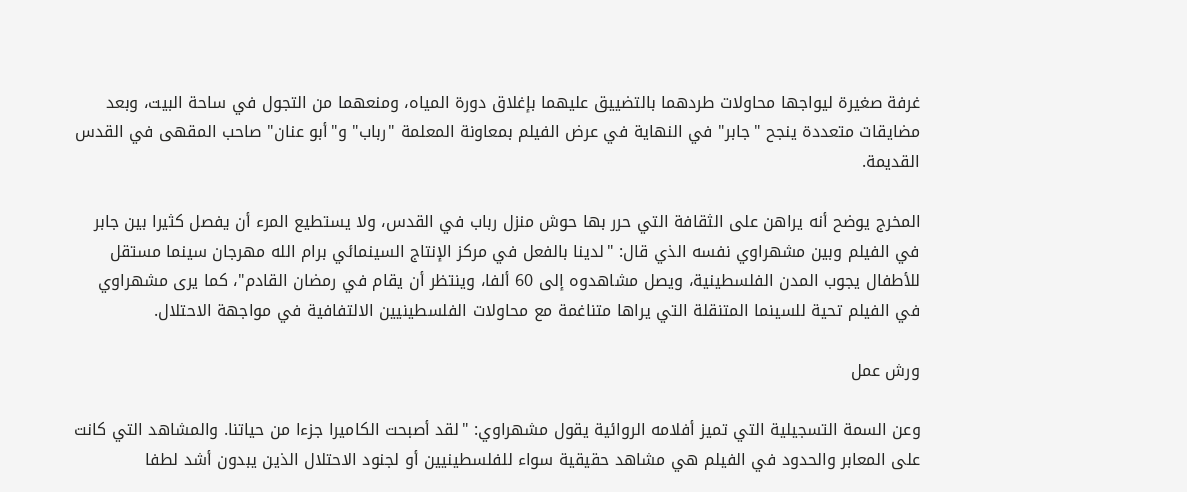غرفة صغيرة ليواجها محاولات طردهما بالتضييق عليهما بإغلاق دورة المياه، ومنعهما من التجول في ساحة البيت، وبعد مضايقات متعددة ينجح "جابر" في النهاية في عرض الفيلم بمعاونة المعلمة "رباب" و"أبو عنان" صاحب المقهى في القدس القديمة.

المخرج يوضح أنه يراهن على الثقافة التي حرر بها حوش منزل رباب في القدس، ولا يستطيع المرء أن يفصل كثيرا بين جابر في الفيلم وبين مشهراوي نفسه الذي قال: "لدينا بالفعل في مركز الإنتاج السينمائي برام الله مهرجان سينما مستقل للأطفال يجوب المدن الفلسطينية، ويصل مشاهدوه إلى 60 ألفا، وينتظر أن يقام في رمضان القادم"، كما يرى مشهراوي في الفيلم تحية للسينما المتنقلة التي يراها متناغمة مع محاولات الفلسطينيين الالتفافية في مواجهة الاحتلال.

ورش عمل

وعن السمة التسجيلية التي تميز أفلامه الروائية يقول مشهراوي: "لقد أصبحت الكاميرا جزءا من حياتنا. والمشاهد التي كانت على المعابر والحدود في الفيلم هي مشاهد حقيقية سواء للفلسطينيين أو لجنود الاحتلال الذين يبدون أشد لطفا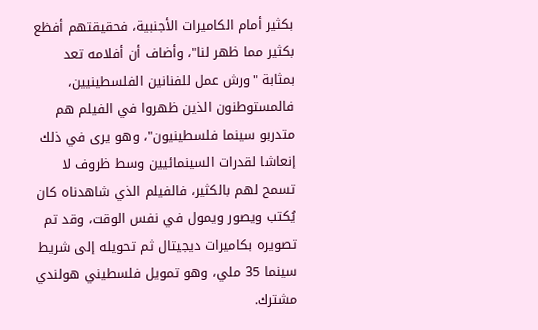بكثير أمام الكاميرات الأجنبية، فحقيقتهم أفظع بكثير مما ظهر لنا"، وأضاف أن أفلامه تعد بمثابة "ورش عمل للفنانين الفلسطينيين، فالمستوطنون الذين ظهروا في الفيلم هم متدربو سينما فلسطينيون"، وهو يرى في ذلك إنعاشا لقدرات السينمائيين وسط ظروف لا تسمح لهم بالكثير، فالفيلم الذي شاهدناه كان يُكتب ويصور ويمول في نفس الوقت، وقد تم تصويره بكاميرات ديجيتال ثم تحويله إلى شريط سينما 35 ملي، وهو تمويل فلسطيني هولندي مشترك.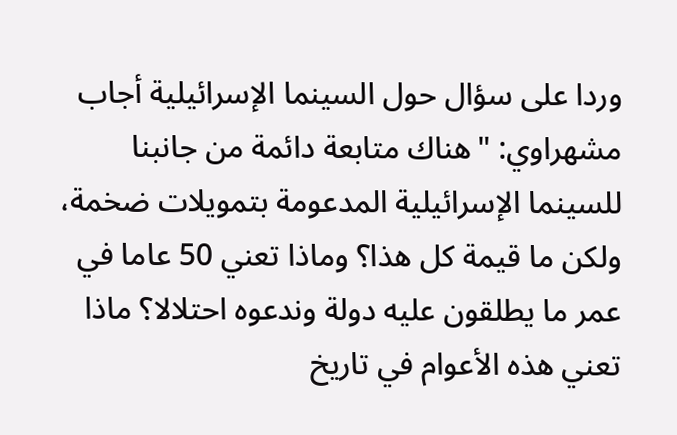وردا على سؤال حول السينما الإسرائيلية أجاب مشهراوي: "هناك متابعة دائمة من جانبنا للسينما الإسرائيلية المدعومة بتمويلات ضخمة، ولكن ما قيمة كل هذا؟ وماذا تعني 50 عاما في عمر ما يطلقون عليه دولة وندعوه احتلالا؟ ماذا تعني هذه الأعوام في تاريخ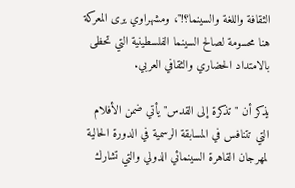الثقافة واللغة والسينما؟!"، ومشهراوي يرى المعركة هنا محسومة لصالح السينما الفلسطينية التي تحظى بالامتداد الحضاري والثقافي العربي.

يذكر أن "تذكرة إلى القدس" يأتي ضمن الأفلام التي تتنافس في المسابقة الرسمية في الدورة الحالية لمهرجان القاهرة السينمائي الدولي والتي تشارك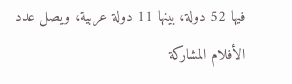فيها 52 دولة، بينها 11 دولة عربية، ويصل عدد الأفلام المشاركة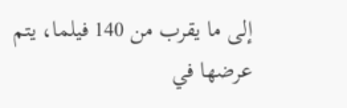إلى ما يقرب من 140 فيلما، يتم عرضها في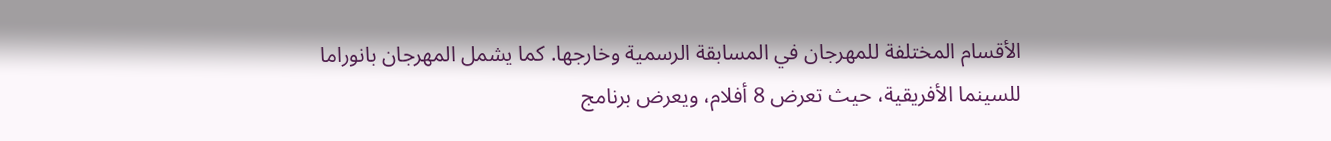الأقسام المختلفة للمهرجان في المسابقة الرسمية وخارجها. كما يشمل المهرجان بانوراما للسينما الأفريقية، حيث تعرض 8 أفلام، ويعرض برنامج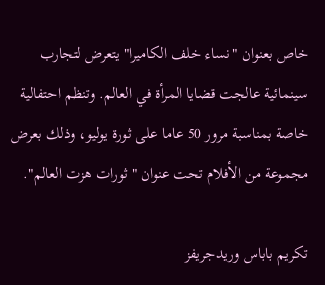خاص بعنوان "نساء خلف الكاميرا" يتعرض لتجارب سينمائية عالجت قضايا المرأة في العالم. وتنظم احتفالية خاصة بمناسبة مرور 50 عاما على ثورة يوليو، وذلك بعرض مجموعة من الأفلام تحت عنوان "ثورات هزت العالم".

تكريم باباس وريدجريفز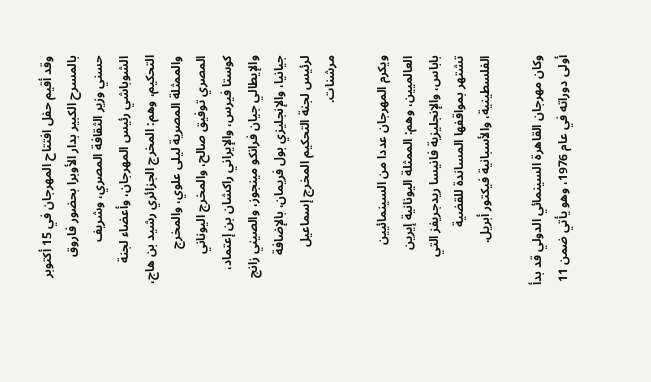وقد أقيم حفل افتتاح المهرجان في 15 أكتوبر بالمسرح الكبير بدار الأوبرا بحضور فاروق حسني وزير الثقافة المصري، وشريف الشوباشي رئيس المهرجان، وأعضاء لجنة التحكيم، وهم: المخرج الجزائري رشيد بن هاج، والممثلة المصرية ليلى علوي، والمخرج المصري توفيق صالح، والمخرج اليوناني كوستا فيرس، والإيراني راكشان بن إعتماد، والإيطالي جيان فرانكو مينجوز، والصيني زانج جيانيا، والإنجليزي بول فريمان، بالإضافة لرئيس لجنة التحكيم المخرج إسماعيل مرشنات.

ويكرم المهرجان عددا من السينمائيين العالميين، وهم: الممثلة اليونانية إيرين باباس، والإنجليزية فانيسا ريدجريفز التي تشتهر بمواقفها المساندة للقضية الفلسطينية، والأسبانية فيكتور أبريل.

وكان مهرجان القاهرة السينمائي الدولي قد بدأ أولى دوراته في عام 1976، وهو يأتي ضمن 11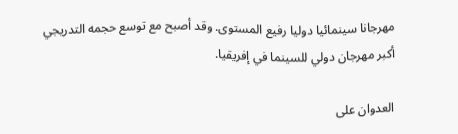مهرجانا سينمائيا دوليا رفيع المستوى. وقد أصبح مع توسع حجمه التدريجي أكبر مهرجان دولي للسينما في إفريقيا.

العدوان على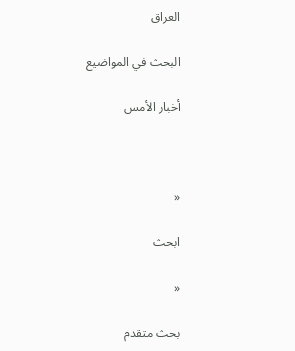العراق

البحث في المواضيع

أخبار الأمس



«

ابحث

«

بحث متقدم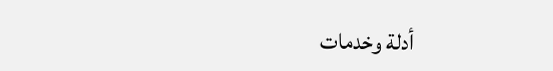أدلة وخدمات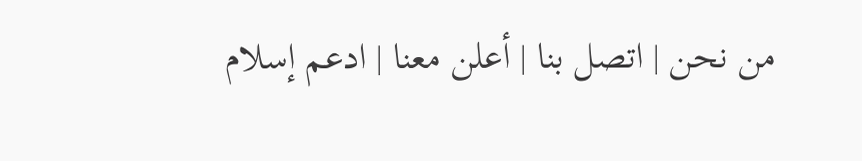من نحن | اتصل بنا | أعلن معنا | ادعم إسلام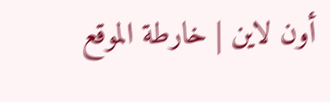أون لاين | خارطة الموقع